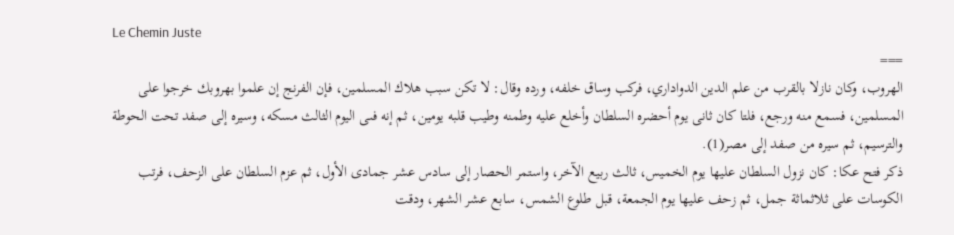Le Chemin Juste
===
الهروب، وكان نازلا بالقرب من علم الدين الدواداري، فركب وساق خلفه، ورده وقال: لا تكن سبب هلاك المسلمين، فإن الفرنج إن علموا بهروبك خرجوا على المسلمين، فسمع منه ورجع، فلتا كان ثانى يوم أحضره السلطان وأخلع عليه وطمنه وطيب قلبه يومين، ثم إنه فىى اليوم الثالث مسكه، وسيره إلى صفد تحت الحوطة والترسيم، ثم سيره من صفد إلى مصر(1).
ذكر فتح عكا: كان نزول السلطان عليها يوم الخميس، ثالث ربيع الآخر، واستمر الحصار إلى سادس عشر جمادى الأول، ثم عزم السلطان على الزحف، فرتب الكوسات على ثلاثماثة جمل، ثم زحف عليها يوم الجمعة، قبل طلوع الشمس، سابع عشر الشهر، ودقت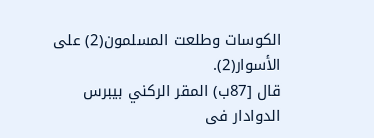الكوسات وطلعت المسلمون(2) على الأسوار(2).
قال [87ب) المقر الركني بيبرس الدوادار فى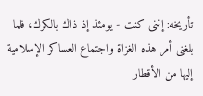تأريخه: إننى كنت - يومئذ إذ ذاك بالكرك، فلما بلغنى أمر هذه الغزاة واجتماع العساكر الإسلامية إليها من الأقطار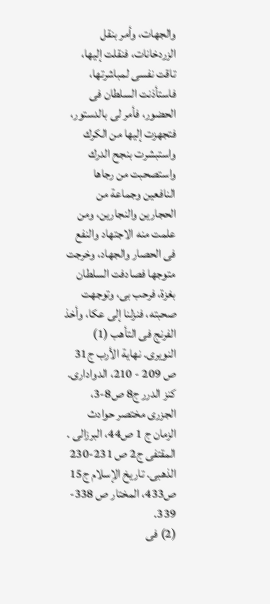والجهات، وأمر بنقل الزردخانات، فنقلت إليها، تاقت نفسى لمباشرتها، فاستأذنت السلطان فى الحضور، فأمر لى بالدستور، فتجهزت إليها من الكرك واستبشرت بنجح الدرك واستصحبت من رجاها النافعين وجماعة من الحجارين والنجارين، ومن علمت منه الاجتهاد والنفع فى الحصار والجهاد، وخرجت متوجها فصادفت السلطان بغزة، فرحب بى، وتوجهت صحبته، فنزلنا إلى عكا، وأخذ الفرنج فى التأهب (1) النويرى. نهاية الأرب ج31 ص 209 - 210، الدوادارى. كنز الدرر ج8 ص8-3، الجزرى مختصر حوادث الزمان ج 1 ص44، البرزالى . المقتفى ج2 ص 231-230 الذهبى. تاريخ الإسلام ج15 ص433، المختار ص 338- 339.
(2) فى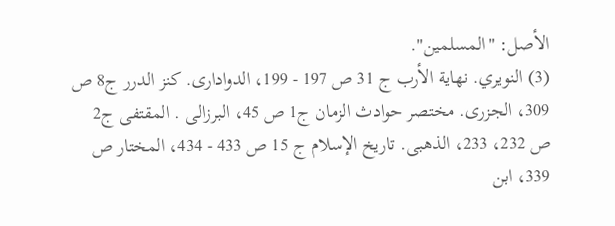الأصل: "المسلمين".
(3) النويري. نهاية الأرب ج 31 ص 197 - 199، الدوادارى. كنز الدرر ج8 ص 309، الجزرى. مختصر حوادث الزمان ج1 ص 45، البرزالى . المقتفى ج2 ص 232، 233، الذهبى. تاريخ الإسلام ج 15 ص 433 - 434، المختار ص 339، ابن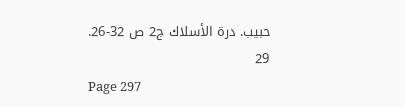حبيب. درة الأسلاك ج2 ص 32-26.
29
Page 297